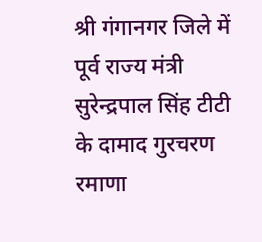श्री गंगानगर जिले में पूर्व राज्य मंत्री सुरेन्द्रपाल सिंह टीटी के दामाद गुरचरण रमाणा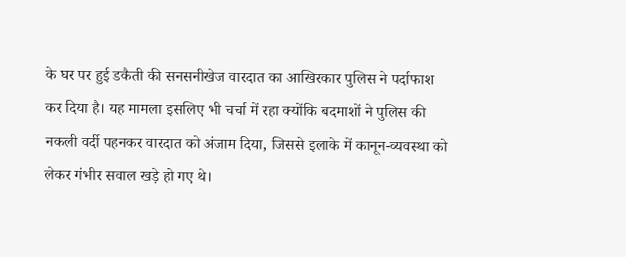के घर पर हुई डकैती की सनसनीखेज वारदात का आखिरकार पुलिस ने पर्दाफाश कर दिया है। यह मामला इसलिए भी चर्चा में रहा क्योंकि बदमाशों ने पुलिस की नकली वर्दी पहनकर वारदात को अंजाम दिया, जिससे इलाके में कानून-व्यवस्था को लेकर गंभीर सवाल खड़े हो गए थे।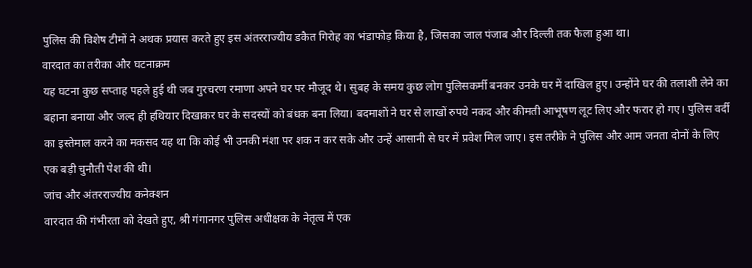पुलिस की विशेष टीमों ने अथक प्रयास करते हुए इस अंतरराज्यीय डकैत गिरोह का भंडाफोड़ किया है, जिसका जाल पंजाब और दिल्ली तक फैला हुआ था।
वारदात का तरीका और घटनाक्रम
यह घटना कुछ सप्ताह पहले हुई थी जब गुरचरण रमाणा अपने घर पर मौजूद थे। सुबह के समय कुछ लोग पुलिसकर्मी बनकर उनके घर में दाखिल हुए। उन्होंने घर की तलाशी लेने का बहाना बनाया और जल्द ही हथियार दिखाकर घर के सदस्यों को बंधक बना लिया। बदमाशों ने घर से लाखों रुपये नकद और कीमती आभूषण लूट लिए और फरार हो गए। पुलिस वर्दी का इस्तेमाल करने का मकसद यह था कि कोई भी उनकी मंशा पर शक न कर सके और उन्हें आसानी से घर में प्रवेश मिल जाए। इस तरीके ने पुलिस और आम जनता दोनों के लिए एक बड़ी चुनौती पेश की थी।
जांच और अंतरराज्यीय कनेक्शन
वारदात की गंभीरता को देखते हुए, श्री गंगानगर पुलिस अधीक्षक के नेतृत्व में एक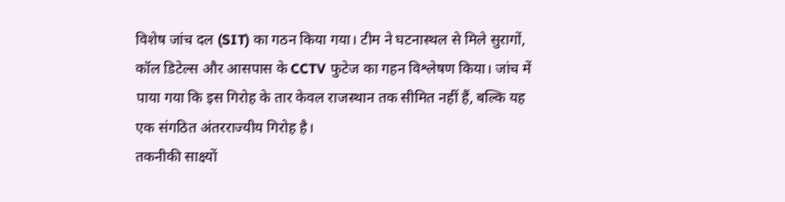विशेष जांच दल (SIT) का गठन किया गया। टीम ने घटनास्थल से मिले सुरागों, कॉल डिटेल्स और आसपास के CCTV फुटेज का गहन विश्लेषण किया। जांच में पाया गया कि इस गिरोह के तार केवल राजस्थान तक सीमित नहीं हैं, बल्कि यह एक संगठित अंतरराज्यीय गिरोह है।
तकनीकी साक्ष्यों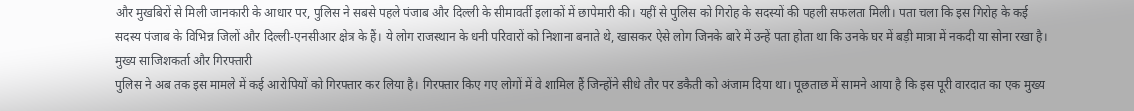और मुखबिरों से मिली जानकारी के आधार पर, पुलिस ने सबसे पहले पंजाब और दिल्ली के सीमावर्ती इलाकों में छापेमारी की। यहीं से पुलिस को गिरोह के सदस्यों की पहली सफलता मिली। पता चला कि इस गिरोह के कई सदस्य पंजाब के विभिन्न जिलों और दिल्ली-एनसीआर क्षेत्र के हैं। ये लोग राजस्थान के धनी परिवारों को निशाना बनाते थे, खासकर ऐसे लोग जिनके बारे में उन्हें पता होता था कि उनके घर में बड़ी मात्रा में नकदी या सोना रखा है।
मुख्य साजिशकर्ता और गिरफ्तारी
पुलिस ने अब तक इस मामले में कई आरोपियों को गिरफ्तार कर लिया है। गिरफ्तार किए गए लोगों में वे शामिल हैं जिन्होंने सीधे तौर पर डकैती को अंजाम दिया था। पूछताछ में सामने आया है कि इस पूरी वारदात का एक मुख्य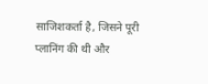साजिशकर्ता है, जिसने पूरी प्लानिंग की थी और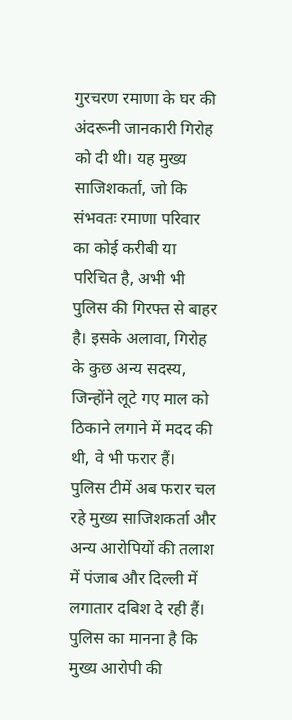गुरचरण रमाणा के घर की अंदरूनी जानकारी गिरोह को दी थी। यह मुख्य साजिशकर्ता, जो कि संभवतः रमाणा परिवार का कोई करीबी या परिचित है, अभी भी पुलिस की गिरफ्त से बाहर है। इसके अलावा, गिरोह के कुछ अन्य सदस्य, जिन्होंने लूटे गए माल को ठिकाने लगाने में मदद की थी, वे भी फरार हैं।
पुलिस टीमें अब फरार चल रहे मुख्य साजिशकर्ता और अन्य आरोपियों की तलाश में पंजाब और दिल्ली में लगातार दबिश दे रही हैं। पुलिस का मानना है कि मुख्य आरोपी की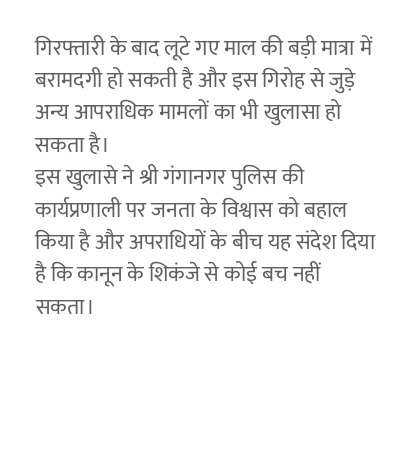गिरफ्तारी के बाद लूटे गए माल की बड़ी मात्रा में बरामदगी हो सकती है और इस गिरोह से जुड़े अन्य आपराधिक मामलों का भी खुलासा हो सकता है।
इस खुलासे ने श्री गंगानगर पुलिस की कार्यप्रणाली पर जनता के विश्वास को बहाल किया है और अपराधियों के बीच यह संदेश दिया है कि कानून के शिकंजे से कोई बच नहीं सकता।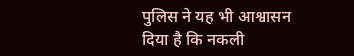पुलिस ने यह भी आश्वासन दिया है कि नकली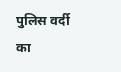पुलिस वर्दी का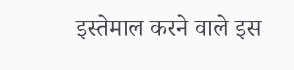इस्तेमाल करने वाले इस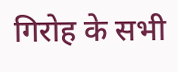गिरोह के सभी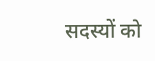सदस्यों को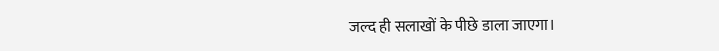जल्द ही सलाखों के पीछे डाला जाएगा।